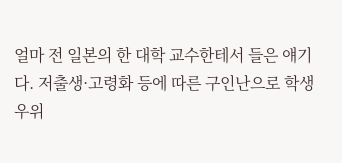얼마 전 일본의 한 대학 교수한테서 들은 얘기다. 저출생·고령화 등에 따른 구인난으로 학생 우위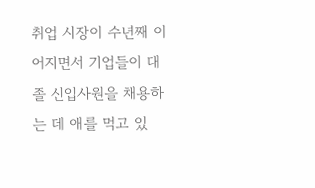취업 시장이 수년째 이어지면서 기업들이 대졸 신입사원을 채용하는 데 애를 먹고 있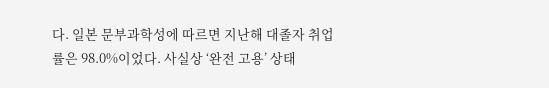다. 일본 문부과학성에 따르면 지난해 대졸자 취업률은 98.0%이었다. 사실상 ‘완전 고용’ 상태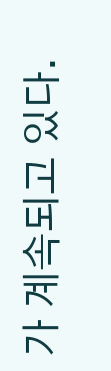가 계속되고 있다.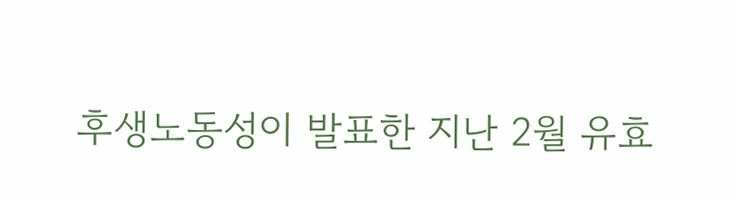후생노동성이 발표한 지난 2월 유효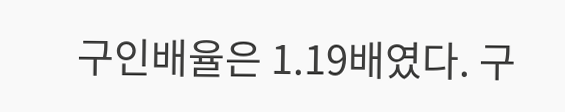구인배율은 1.19배였다. 구